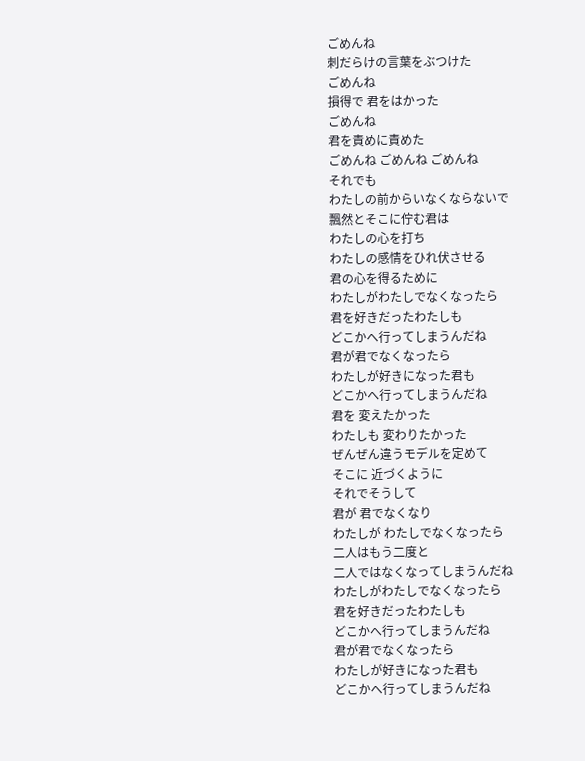ごめんね
刺だらけの言葉をぶつけた
ごめんね
損得で 君をはかった
ごめんね
君を責めに責めた
ごめんね ごめんね ごめんね
それでも
わたしの前からいなくならないで
飄然とそこに佇む君は
わたしの心を打ち
わたしの感情をひれ伏させる
君の心を得るために
わたしがわたしでなくなったら
君を好きだったわたしも
どこかへ行ってしまうんだね
君が君でなくなったら
わたしが好きになった君も
どこかへ行ってしまうんだね
君を 変えたかった
わたしも 変わりたかった
ぜんぜん違うモデルを定めて
そこに 近づくように
それでそうして
君が 君でなくなり
わたしが わたしでなくなったら
二人はもう二度と
二人ではなくなってしまうんだね
わたしがわたしでなくなったら
君を好きだったわたしも
どこかへ行ってしまうんだね
君が君でなくなったら
わたしが好きになった君も
どこかへ行ってしまうんだね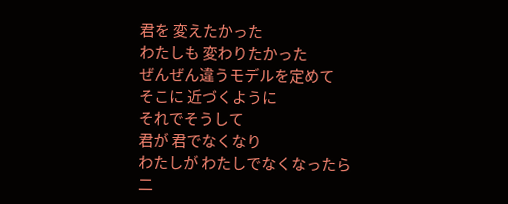君を 変えたかった
わたしも 変わりたかった
ぜんぜん違うモデルを定めて
そこに 近づくように
それでそうして
君が 君でなくなり
わたしが わたしでなくなったら
二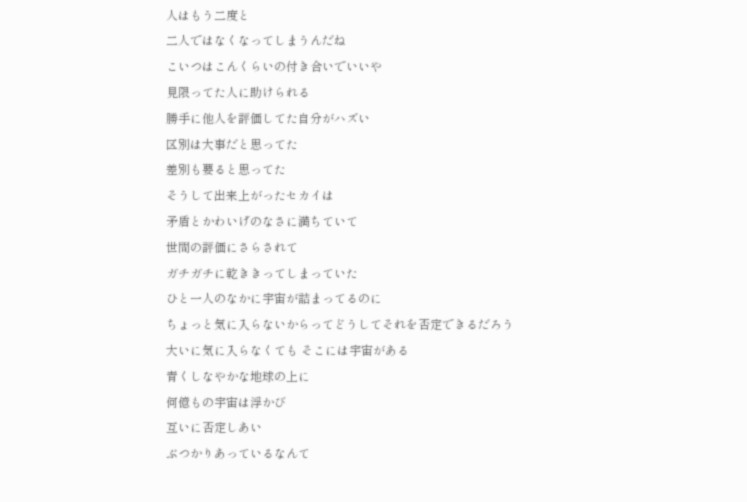人はもう二度と
二人ではなくなってしまうんだね
こいつはこんくらいの付き合いでいいや
見限ってた人に助けられる
勝手に他人を評価してた自分がハズい
区別は大事だと思ってた
差別も要ると思ってた
そうして出来上がったセカイは
矛盾とかわいげのなさに満ちていて
世間の評価にさらされて
ガチガチに乾ききってしまっていた
ひと一人のなかに宇宙が詰まってるのに
ちょっと気に入らないからってどうしてそれを否定できるだろう
大いに気に入らなくても そこには宇宙がある
青くしなやかな地球の上に
何億もの宇宙は浮かび
互いに否定しあい
ぶつかりあっているなんて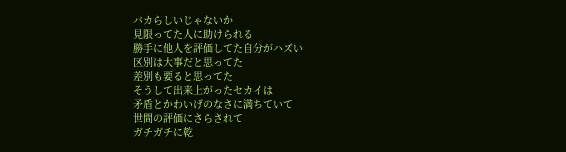バカらしいじゃないか
見限ってた人に助けられる
勝手に他人を評価してた自分がハズい
区別は大事だと思ってた
差別も要ると思ってた
そうして出来上がったセカイは
矛盾とかわいげのなさに満ちていて
世間の評価にさらされて
ガチガチに乾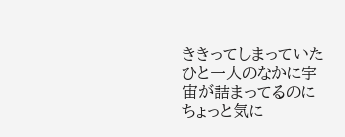ききってしまっていた
ひと一人のなかに宇宙が詰まってるのに
ちょっと気に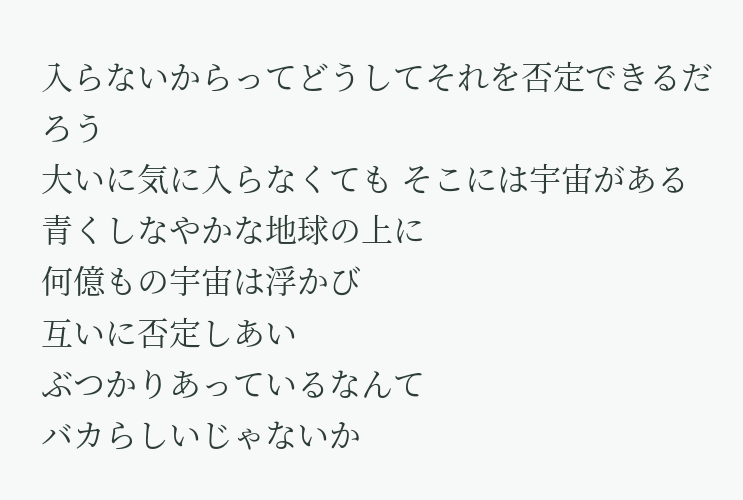入らないからってどうしてそれを否定できるだろう
大いに気に入らなくても そこには宇宙がある
青くしなやかな地球の上に
何億もの宇宙は浮かび
互いに否定しあい
ぶつかりあっているなんて
バカらしいじゃないか